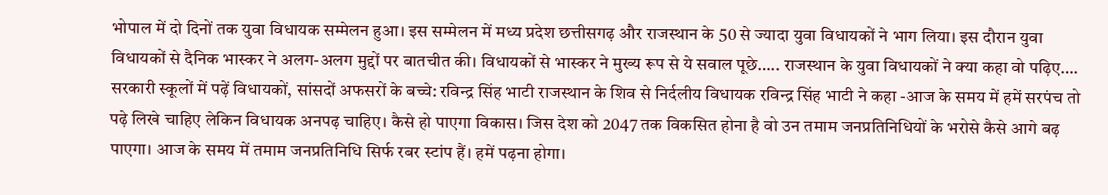भोपाल में दो दिनों तक युवा विधायक सम्मेलन हुआ। इस सम्मेलन में मध्य प्रदेश छत्तीसगढ़ और राजस्थान के 50 से ज्यादा युवा विधायकों ने भाग लिया। इस दौरान युवा विधायकों से दैनिक भास्कर ने अलग-अलग मुद्दों पर बातचीत की। विधायकों से भास्कर ने मुख्य रूप से ये सवाल पूछे….. राजस्थान के युवा विधायकों ने क्या कहा वो पढ़िए…. सरकारी स्कूलों में पढ़ें विधायकों, सांसदों अफसरों के बच्चे: रविन्द्र सिंह भाटी राजस्थान के शिव से निर्दलीय विधायक रविन्द्र सिंह भाटी ने कहा -आज के समय में हमें सरपंच तो पढ़े लिखे चाहिए लेकिन विधायक अनपढ़ चाहिए। कैसे हो पाएगा विकास। जिस देश को 2047 तक विकसित होना है वो उन तमाम जनप्रतिनिधियों के भरोसे कैसे आगे बढ़ पाएगा। आज के समय में तमाम जनप्रतिनिधि सिर्फ रबर स्टांप हैं। हमें पढ़ना होगा।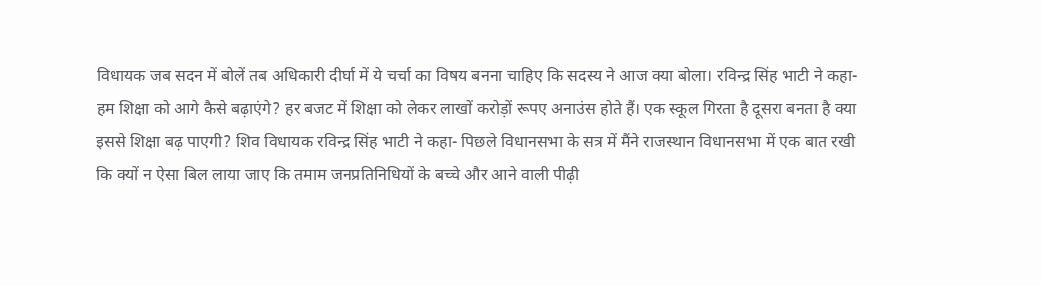विधायक जब सदन में बोलें तब अधिकारी दीर्घा में ये चर्चा का विषय बनना चाहिए कि सदस्य ने आज क्या बोला। रविन्द्र सिंह भाटी ने कहा- हम शिक्षा को आगे कैसे बढ़ाएंगे? हर बजट में शिक्षा को लेकर लाखों करोड़ों रूपए अनाउंस होते हैं। एक स्कूल गिरता है दूसरा बनता है क्या इससे शिक्षा बढ़ पाएगी? शिव विधायक रविन्द्र सिंह भाटी ने कहा- पिछले विधानसभा के सत्र में मैंने राजस्थान विधानसभा में एक बात रखी कि क्यों न ऐसा बिल लाया जाए कि तमाम जनप्रतिनिधियों के बच्चे और आने वाली पीढ़ी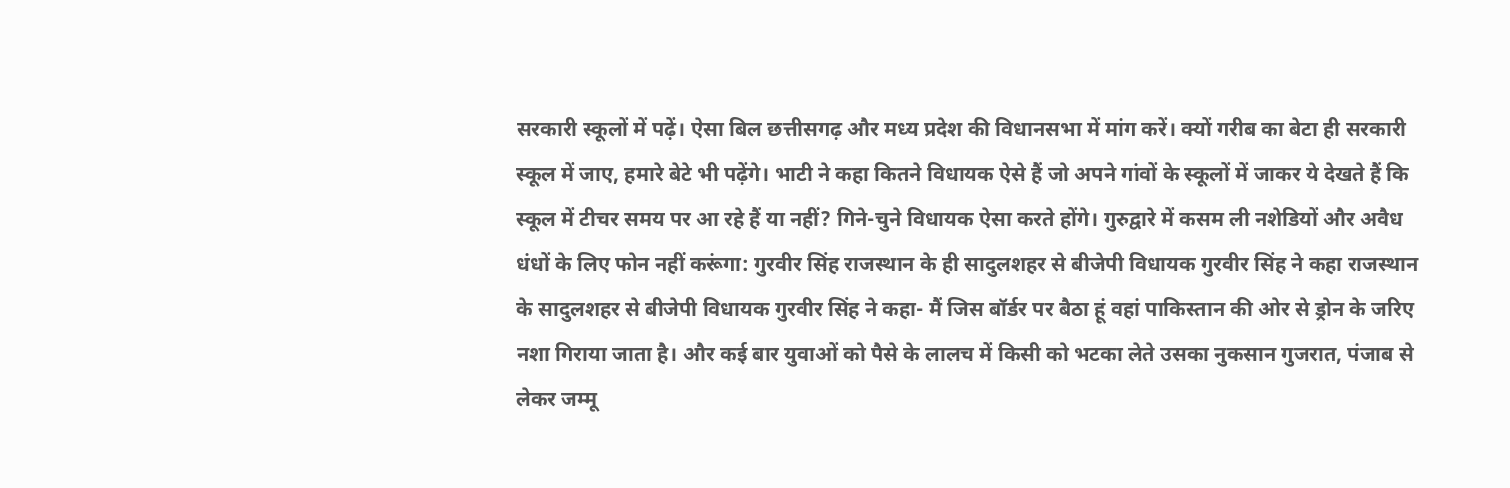सरकारी स्कूलों में पढ़ें। ऐसा बिल छत्तीसगढ़ और मध्य प्रदेश की विधानसभा में मांग करें। क्यों गरीब का बेटा ही सरकारी स्कूल में जाए, हमारे बेटे भी पढ़ेंगे। भाटी ने कहा कितने विधायक ऐसे हैं जो अपने गांवों के स्कूलों में जाकर ये देखते हैं कि स्कूल में टीचर समय पर आ रहे हैं या नहीं? गिने-चुने विधायक ऐसा करते होंगे। गुरुद्वारे में कसम ली नशेडियों और अवैध धंधों के लिए फोन नहीं करूंगा: गुरवीर सिंह राजस्थान के ही सादुलशहर से बीजेपी विधायक गुरवीर सिंह ने कहा राजस्थान के सादुलशहर से बीजेपी विधायक गुरवीर सिंह ने कहा- मैं जिस बॉर्डर पर बैठा हूं वहां पाकिस्तान की ओर से ड्रोन के जरिए नशा गिराया जाता है। और कई बार युवाओं को पैसे के लालच में किसी को भटका लेते उसका नुकसान गुजरात, पंजाब से लेकर जम्मू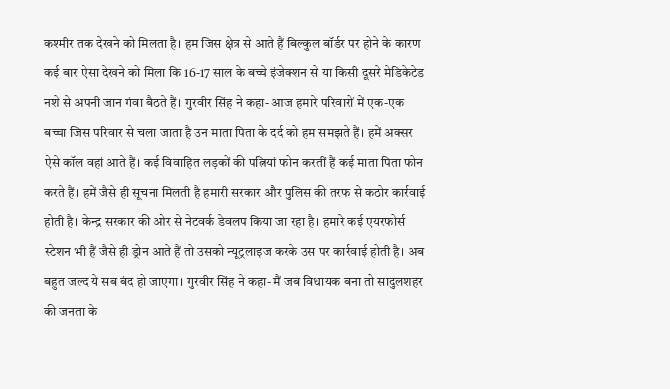कश्मीर तक देखने को मिलता है। हम जिस क्षेत्र से आते हैं बिल्कुल बॉर्डर पर होने के कारण कई बार ऐसा देखने को मिला कि 16-17 साल के बच्चे इंजेक्शन से या किसी दूसरे मेडिकेटेड नशे से अपनी जान गंवा बैठते हैं। गुरवीर सिंह ने कहा- आज हमारे परिवारों में एक-एक बच्चा जिस परिवार से चला जाता है उन माता पिता के दर्द को हम समझते हैं। हमें अक्सर ऐसे कॉल वहां आते हैं। कई विवाहित लड़कों की पत्नियां फोन करतीं हैं कई माता पिता फोन करते हैं। हमें जैसे ही सूचना मिलती है हमारी सरकार और पुलिस की तरफ से कठोर कार्रवाई होती है। केन्द्र सरकार की ओर से नेटवर्क डेवलप किया जा रहा है। हमारे कई एयरफोर्स स्टेशन भी हैं जैसे ही ड्रोन आते हैं तो उसको न्यूट्रलाइज करके उस पर कार्रवाई होती है। अब बहुत जल्द ये सब बंद हो जाएगा। गुरवीर सिंह ने कहा- मैं जब विधायक बना तो सादुलशहर की जनता के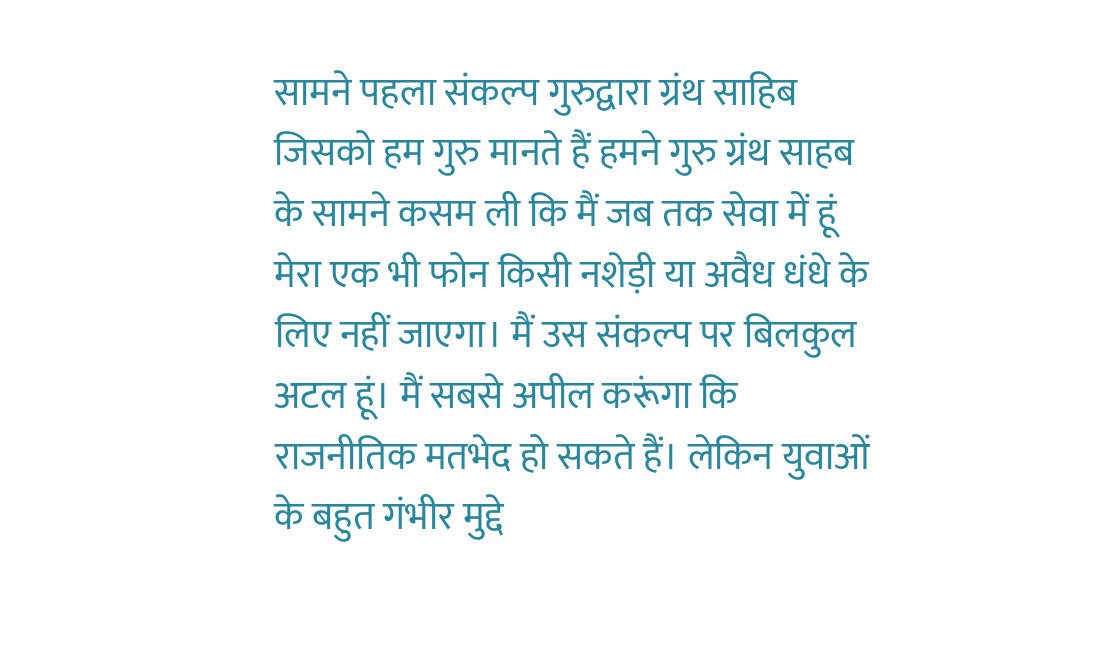सामने पहला संकल्प गुरुद्वारा ग्रंथ साहिब जिसको हम गुरु मानते हैं हमने गुरु ग्रंथ साहब के सामने कसम ली कि मैं जब तक सेवा में हूं मेरा एक भी फोन किसी नशेड़ी या अवैध धंधे के लिए नहीं जाएगा। मैं उस संकल्प पर बिलकुल अटल हूं। मैं सबसे अपील करूंगा कि राजनीतिक मतभेद हो सकते हैं। लेकिन युवाओं के बहुत गंभीर मुद्दे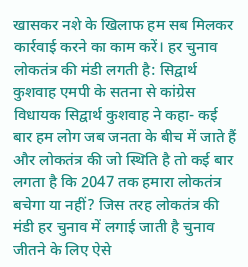खासकर नशे के खिलाफ हम सब मिलकर कार्रवाई करने का काम करें। हर चुनाव लोकतंत्र की मंडी लगती है: सिद्वार्थ कुशवाह एमपी के सतना से कांग्रेस विधायक सिद्वार्थ कुशवाह ने कहा- कई बार हम लोग जब जनता के बीच में जाते हैं और लोकतंत्र की जो स्थिति है तो कई बार लगता है कि 2047 तक हमारा लोकतंत्र बचेगा या नहीं? जिस तरह लोकतंत्र की मंडी हर चुनाव में लगाई जाती है चुनाव जीतने के लिए ऐसे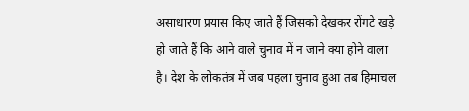असाधारण प्रयास किए जाते हैं जिसको देखकर रोंगटे खड़े हो जाते हैं कि आने वाले चुनाव में न जाने क्या होने वाला है। देश के लोकतंत्र में जब पहला चुनाव हुआ तब हिमाचल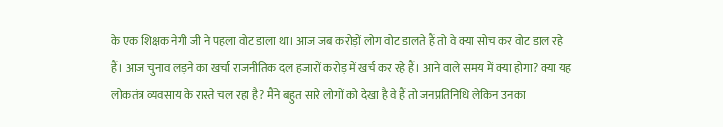के एक शिक्षक नेगी जी ने पहला वोट डाला था। आज जब करोड़ों लोग वोट डालते हैं तो वे क्या सोच कर वोट डाल रहे हैं। आज चुनाव लड़ने का खर्चा राजनीतिक दल हजारों करोड़ में खर्च कर रहे हैं। आने वाले समय में क्या होगा? क्या यह लोकतंत्र व्यवसाय के रास्ते चल रहा है? मैंने बहुत सारे लोगों को देखा है वे हैं तो जनप्रतिनिधि लेकिन उनका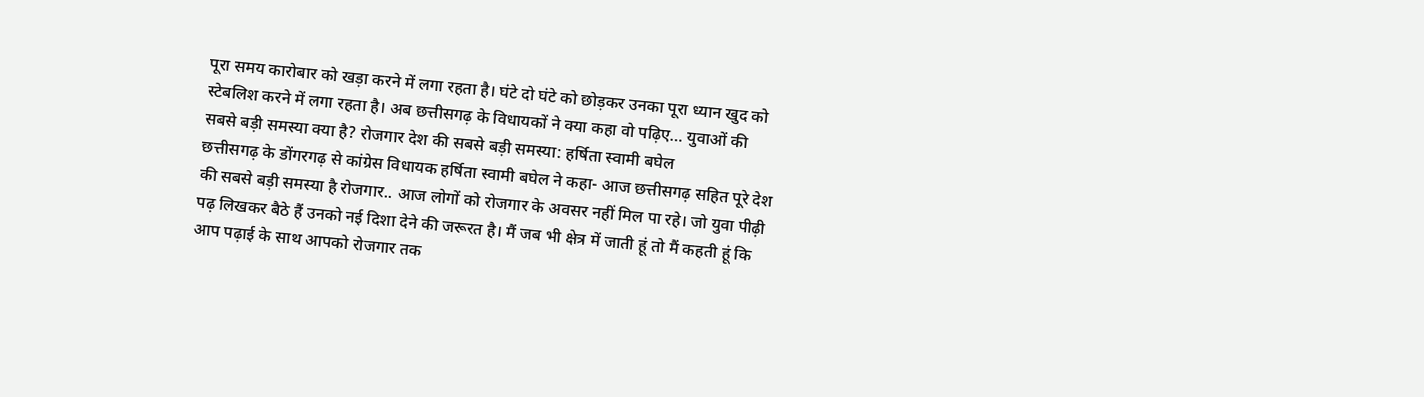पूरा समय कारोबार को खड़ा करने में लगा रहता है। घंटे दो घंटे को छोड़कर उनका पूरा ध्यान खुद को स्टेबलिश करने में लगा रहता है। अब छत्तीसगढ़ के विधायकों ने क्या कहा वो पढ़िए… युवाओं की सबसे बड़ी समस्या क्या है? रोजगार देश की सबसे बड़ी समस्या: हर्षिता स्वामी बघेल
छत्तीसगढ़ के डोंगरगढ़ से कांग्रेस विधायक हर्षिता स्वामी बघेल ने कहा- आज छत्तीसगढ़ सहित पूरे देश की सबसे बड़ी समस्या है रोजगार.. आज लोगों को रोजगार के अवसर नहीं मिल पा रहे। जो युवा पीढ़ी पढ़ लिखकर बैठे हैं उनको नई दिशा देने की जरूरत है। मैं जब भी क्षेत्र में जाती हूं तो मैं कहती हूं कि आप पढ़ाई के साथ आपको रोजगार तक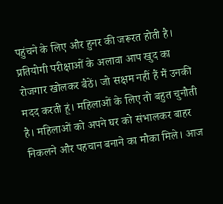पहुंचने के लिए और हुनर की जरूरत होती है। प्रतियोगी परीक्षाओं के अलावा आप खुद का रोजगार खोलकर बैठें। जो सक्षम नहीं हैं मैं उनकी मदद करती हूं। महिलाओं के लिए तो बहुत चुनौती है। महिलाओं को अपने घर को संभालकर बाहर निकलने और पहचान बनाने का मौका मिले। आज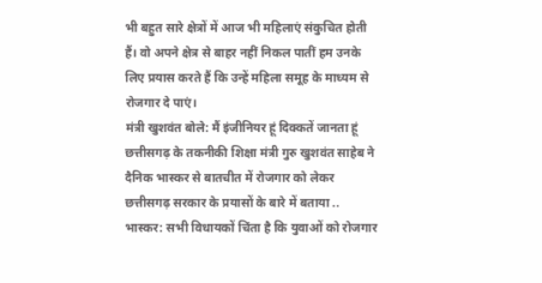भी बहुत सारे क्षेत्रों में आज भी महिलाएं संकुचित होती हैं। वो अपने क्षेत्र से बाहर नहीं निकल पातीं हम उनके लिए प्रयास करते हैं कि उन्हें महिला समूह के माध्यम से रोजगार दे पाएं।
मंत्री खुशवंत बोले: मैं इंजीनियर हूं दिक्कतें जानता हूं छत्तीसगढ़ के तकनीकी शिक्षा मंत्री गुरु खुशवंत साहेब ने दैनिक भास्कर से बातचीत में रोजगार को लेकर छत्तीसगढ़ सरकार के प्रयासों के बारे में बताया ..
भास्कर: सभी विधायकों चिंता है कि युवाओं को रोजगार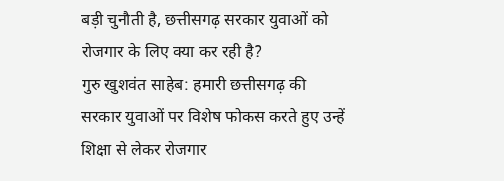बड़ी चुनौती है, छत्तीसगढ़ सरकार युवाओं को रोजगार के लिए क्या कर रही है?
गुरु खुशवंत साहेब: हमारी छत्तीसगढ़ की सरकार युवाओं पर विशेष फोकस करते हुए उन्हें शिक्षा से लेकर रोजगार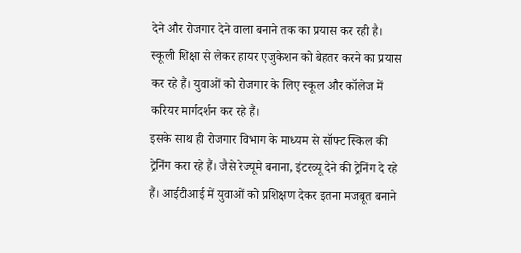देने और रोजगार देने वाला बनाने तक का प्रयास कर रही है। स्कूली शिक्षा से लेकर हायर एजुकेशन को बेहतर करने का प्रयास कर रहे हैं। युवाओं को रोजगार के लिए स्कूल और कॉलेज में करियर मार्गदर्शन कर रहे हैं।
इसके साथ ही रोजगार विभाग के माध्यम से सॉफ्ट स्किल की ट्रेनिंग करा रहे हैं। जैसे रेज्यूमे बनाना, इंटरव्यू देने की ट्रेनिंग दे रहे हैं। आईटीआई में युवाओं को प्रशिक्षण देकर इतना मजबूत बनाने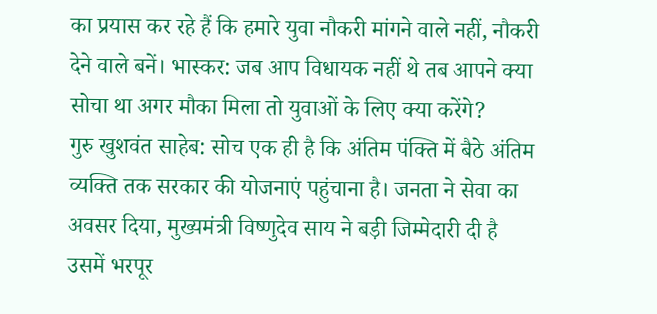का प्रयास कर रहे हैं कि हमारे युवा नौकरी मांगने वाले नहीं, नौकरी देने वाले बनें। भास्कर: जब आप विधायक नहीं थे तब आपने क्या सोचा था अगर मौका मिला तो युवाओं के लिए क्या करेंगे?
गुरु खुशवंत साहेब: सोच एक ही है कि अंतिम पंक्ति में बैठे अंतिम व्यक्ति तक सरकार की योजनाएं पहुंचाना है। जनता ने सेवा का अवसर दिया, मुख्यमंत्री विष्णुदेव साय ने बड़ी जिम्मेदारी दी है उसमें भरपूर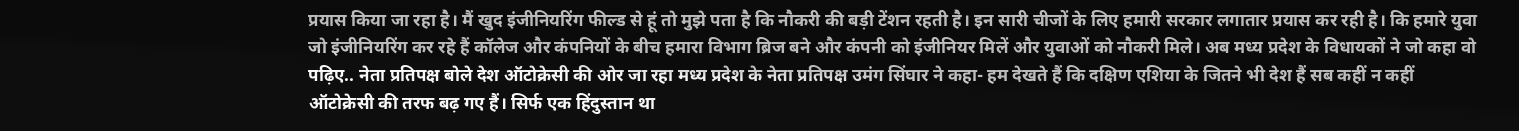प्रयास किया जा रहा है। मैं खुद इंजीनियरिंग फील्ड से हूं तो मुझे पता है कि नौकरी की बड़ी टेंशन रहती है। इन सारी चीजों के लिए हमारी सरकार लगातार प्रयास कर रही है। कि हमारे युवा जो इंजीनियरिंग कर रहे हैं कॉलेज और कंपनियों के बीच हमारा विभाग ब्रिज बने और कंपनी को इंजीनियर मिलें और युवाओं को नौकरी मिले। अब मध्य प्रदेश के विधायकों ने जो कहा वो पढ़िए.. नेता प्रतिपक्ष बोले देश ऑटोक्रेसी की ओर जा रहा मध्य प्रदेश के नेता प्रतिपक्ष उमंग सिंघार ने कहा- हम देखते हैं कि दक्षिण एशिया के जितने भी देश हैं सब कहीं न कहीं ऑटोक्रेसी की तरफ बढ़ गए हैं। सिर्फ एक हिंदुस्तान था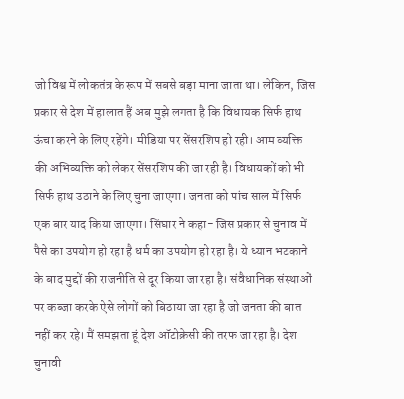जो विश्व में लोकतंत्र के रूप में सबसे बड़ा माना जाता था। लेकिन, जिस प्रकार से देश में हालात हैं अब मुझे लगता है कि विधायक सिर्फ हाथ ऊंचा करने के लिए रहेंगे। मीडिया पर सेंसरशिप हो रही। आम व्यक्ति की अभिव्यक्ति को लेकर सेंसरशिप की जा रही है। विधायकों को भी सिर्फ हाथ उठाने के लिए चुना जाएगा। जनता को पांच साल में सिर्फ एक बार याद किया जाएगा। सिंघार ने कहा- जिस प्रकार से चुनाव में पैसे का उपयोग हो रहा है धर्म का उपयोग हो रहा है। ये ध्यान भटकाने के बाद मुद्दों की राजनीति से दूर किया जा रहा है। संवैधानिक संस्थाओं पर कब्जा करके ऐसे लोगों को बिठाया जा रहा है जो जनता की बात नहीं कर रहे। मैं समझता हूं देश ऑटोक्रेसी की तरफ जा रहा है। देश चुनावी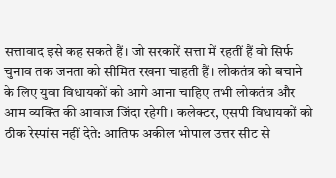सत्तावाद इसे कह सकते हैं। जो सरकारें सत्ता में रहतीं हैं वो सिर्फ चुनाव तक जनता को सीमित रखना चाहती हैं। लोकतंत्र को बचाने के लिए युवा विधायकों को आगे आना चाहिए तभी लोकतंत्र और आम व्यक्ति की आवाज जिंदा रहेगी। कलेक्टर, एसपी विधायकों को ठीक रेस्पांस नहीं देते: आतिफ अकील भोपाल उत्तर सीट से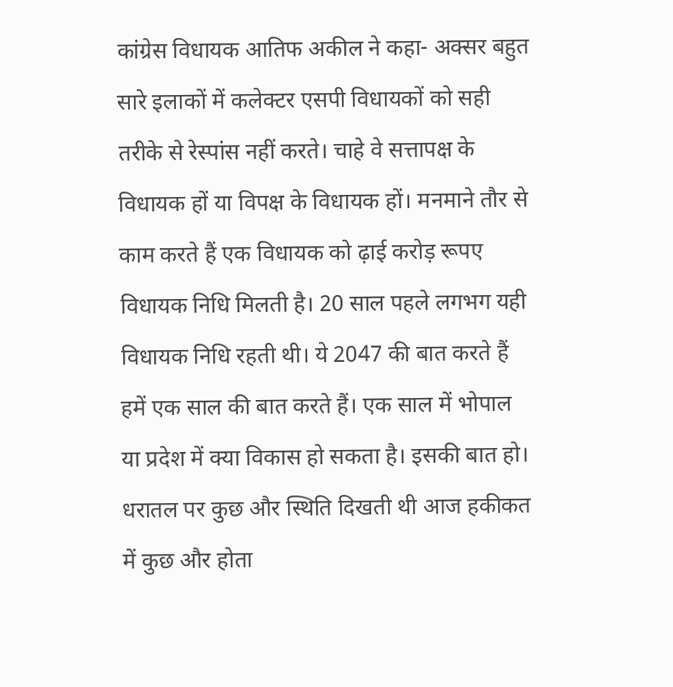कांग्रेस विधायक आतिफ अकील ने कहा- अक्सर बहुत सारे इलाकों में कलेक्टर एसपी विधायकों को सही तरीके से रेस्पांस नहीं करते। चाहे वे सत्तापक्ष के विधायक हों या विपक्ष के विधायक हों। मनमाने तौर से काम करते हैं एक विधायक को ढ़ाई करोड़ रूपए विधायक निधि मिलती है। 20 साल पहले लगभग यही विधायक निधि रहती थी। ये 2047 की बात करते हैं हमें एक साल की बात करते हैं। एक साल में भोपाल या प्रदेश में क्या विकास हो सकता है। इसकी बात हो। धरातल पर कुछ और स्थिति दिखती थी आज हकीकत में कुछ और होता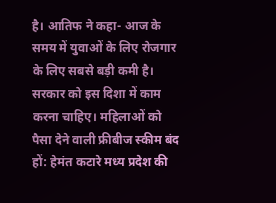है। आतिफ ने कहा- आज के समय में युवाओं के लिए रोजगार के लिए सबसे बड़ी कमी है। सरकार को इस दिशा में काम करना चाहिए। महिलाओं को पैसा देने वाली फ्रीबीज स्कीम बंद हों: हेमंत कटारे मध्य प्रदेश की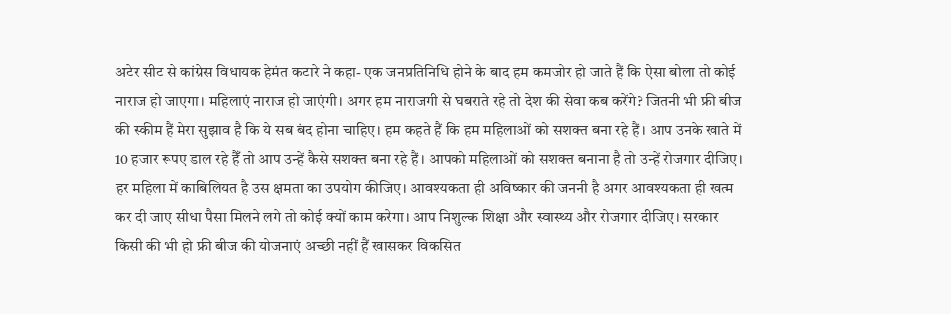अटेर सीट से कांग्रेस विधायक हेमंत कटारे ने कहा- एक जनप्रतिनिधि होने के बाद हम कमजोर हो जाते हैं कि ऐसा बोला तो कोई नाराज हो जाएगा। महिलाएं नाराज हो जाएंगी। अगर हम नाराजगी से घबराते रहे तो देश की सेवा कब करेंगे? जितनी भी फ्री बीज की स्कीम हैं मेरा सुझाव है कि ये सब बंद होना चाहिए। हम कहते हैं कि हम महिलाओं को सशक्त बना रहे हैं। आप उनके खाते में 10 हजार रूपए डाल रहे हैँ तो आप उन्हें कैसे सशक्त बना रहे हैं। आपको महिलाओं को सशक्त बनाना है तो उन्हें रोजगार दीजिए। हर महिला में काबिलियत है उस क्षमता का उपयोग कीजिए। आवश्यकता ही अविष्कार की जननी है अगर आवश्यकता ही खत्म कर दी जाए सीधा पैसा मिलने लगे तो कोई क्यों काम करेगा। आप निशुल्क शिक्षा और स्वास्थ्य और रोजगार दीजिए। सरकार किसी की भी हो फ्री बीज की योजनाएं अच्छी नहीं हैं खासकर विकसित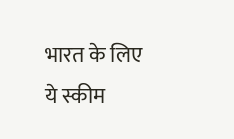भारत के लिए ये स्कीम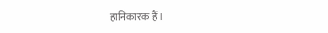हानिकारक हैं।